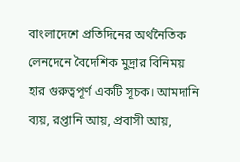বাংলাদেশে প্রতিদিনের অর্থনৈতিক লেনদেনে বৈদেশিক মুদ্রার বিনিময় হার গুরুত্বপূর্ণ একটি সূচক। আমদানি ব্যয়, রপ্তানি আয়, প্রবাসী আয়,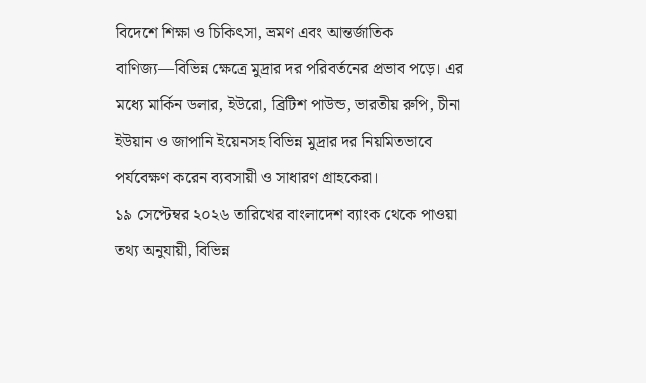বিদেশে শিক্ষা ও চিকিৎসা, ভ্রমণ এবং আন্তর্জাতিক বাণিজ্য—বিভিন্ন ক্ষেত্রে মুদ্রার দর পরিবর্তনের প্রভাব পড়ে। এর মধ্যে মার্কিন ডলার, ইউরো, ব্রিটিশ পাউন্ড, ভারতীয় রুপি, চীনা ইউয়ান ও জাপানি ইয়েনসহ বিভিন্ন মুদ্রার দর নিয়মিতভাবে পর্যবেক্ষণ করেন ব্যবসায়ী ও সাধারণ গ্রাহকেরা।
১৯ সেপ্টেম্বর ২০২৬ তারিখের বাংলাদেশ ব্যাংক থেকে পাওয়া তথ্য অনুযায়ী, বিভিন্ন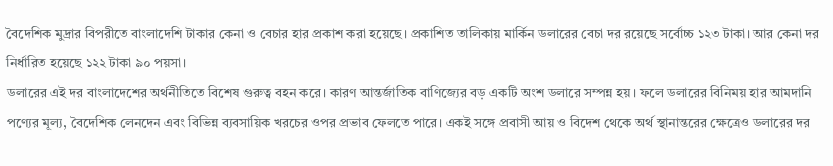বৈদেশিক মুদ্রার বিপরীতে বাংলাদেশি টাকার কেনা ও বেচার হার প্রকাশ করা হয়েছে। প্রকাশিত তালিকায় মার্কিন ডলারের বেচা দর রয়েছে সর্বোচ্চ ১২৩ টাকা। আর কেনা দর নির্ধারিত হয়েছে ১২২ টাকা ৯০ পয়সা।
ডলারের এই দর বাংলাদেশের অর্থনীতিতে বিশেষ গুরুত্ব বহন করে। কারণ আন্তর্জাতিক বাণিজ্যের বড় একটি অংশ ডলারে সম্পন্ন হয়। ফলে ডলারের বিনিময় হার আমদানি পণ্যের মূল্য, বৈদেশিক লেনদেন এবং বিভিন্ন ব্যবসায়িক খরচের ওপর প্রভাব ফেলতে পারে। একই সঙ্গে প্রবাসী আয় ও বিদেশ থেকে অর্থ স্থানান্তরের ক্ষেত্রেও ডলারের দর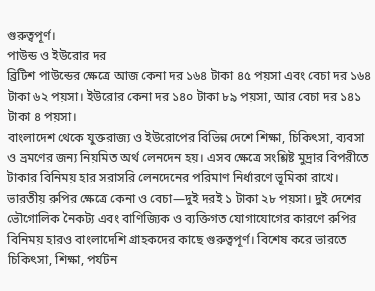গুরুত্বপূর্ণ।
পাউন্ড ও ইউরোর দর
ব্রিটিশ পাউন্ডের ক্ষেত্রে আজ কেনা দর ১৬৪ টাকা ৪৫ পয়সা এবং বেচা দর ১৬৪ টাকা ৬২ পয়সা। ইউরোর কেনা দর ১৪০ টাকা ৮৯ পয়সা, আর বেচা দর ১৪১ টাকা ৪ পয়সা।
বাংলাদেশ থেকে যুক্তরাজ্য ও ইউরোপের বিভিন্ন দেশে শিক্ষা, চিকিৎসা, ব্যবসা ও ভ্রমণের জন্য নিয়মিত অর্থ লেনদেন হয়। এসব ক্ষেত্রে সংশ্লিষ্ট মুদ্রার বিপরীতে টাকার বিনিময় হার সরাসরি লেনদেনের পরিমাণ নির্ধারণে ভূমিকা রাখে।
ভারতীয় রুপির ক্ষেত্রে কেনা ও বেচা—দুই দরই ১ টাকা ২৮ পয়সা। দুই দেশের ভৌগোলিক নৈকট্য এবং বাণিজ্যিক ও ব্যক্তিগত যোগাযোগের কারণে রুপির বিনিময় হারও বাংলাদেশি গ্রাহকদের কাছে গুরুত্বপূর্ণ। বিশেষ করে ভারতে চিকিৎসা, শিক্ষা, পর্যটন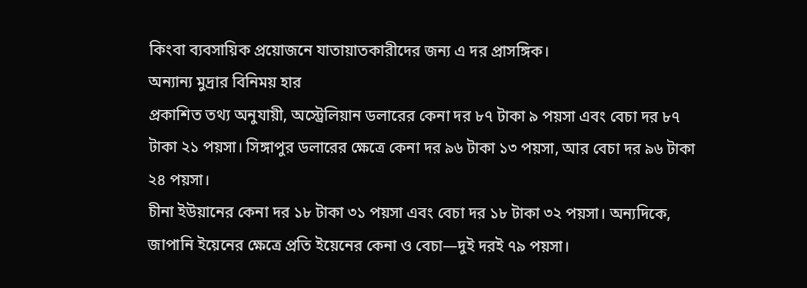কিংবা ব্যবসায়িক প্রয়োজনে যাতায়াতকারীদের জন্য এ দর প্রাসঙ্গিক।
অন্যান্য মুদ্রার বিনিময় হার
প্রকাশিত তথ্য অনুযায়ী, অস্ট্রেলিয়ান ডলারের কেনা দর ৮৭ টাকা ৯ পয়সা এবং বেচা দর ৮৭ টাকা ২১ পয়সা। সিঙ্গাপুর ডলারের ক্ষেত্রে কেনা দর ৯৬ টাকা ১৩ পয়সা, আর বেচা দর ৯৬ টাকা ২৪ পয়সা।
চীনা ইউয়ানের কেনা দর ১৮ টাকা ৩১ পয়সা এবং বেচা দর ১৮ টাকা ৩২ পয়সা। অন্যদিকে, জাপানি ইয়েনের ক্ষেত্রে প্রতি ইয়েনের কেনা ও বেচা—দুই দরই ৭৯ পয়সা।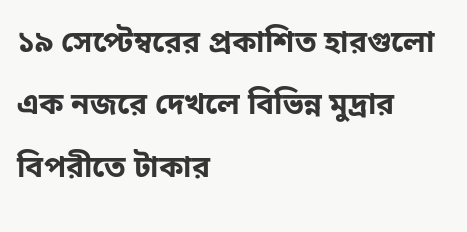১৯ সেপ্টেম্বরের প্রকাশিত হারগুলো এক নজরে দেখলে বিভিন্ন মুদ্রার বিপরীতে টাকার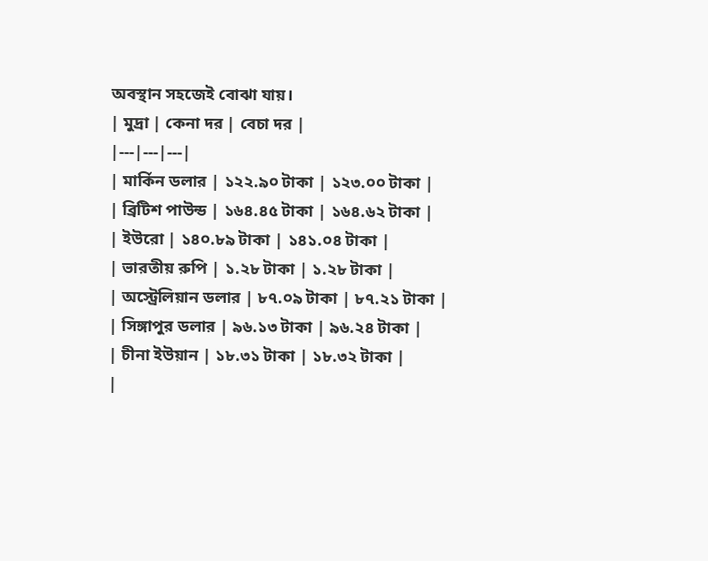অবস্থান সহজেই বোঝা যায়।
| মুদ্রা | কেনা দর | বেচা দর |
|---|---|---|
| মার্কিন ডলার | ১২২.৯০ টাকা | ১২৩.০০ টাকা |
| ব্রিটিশ পাউন্ড | ১৬৪.৪৫ টাকা | ১৬৪.৬২ টাকা |
| ইউরো | ১৪০.৮৯ টাকা | ১৪১.০৪ টাকা |
| ভারতীয় রুপি | ১.২৮ টাকা | ১.২৮ টাকা |
| অস্ট্রেলিয়ান ডলার | ৮৭.০৯ টাকা | ৮৭.২১ টাকা |
| সিঙ্গাপুর ডলার | ৯৬.১৩ টাকা | ৯৬.২৪ টাকা |
| চীনা ইউয়ান | ১৮.৩১ টাকা | ১৮.৩২ টাকা |
|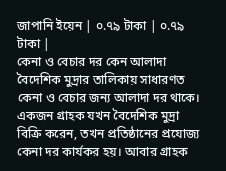জাপানি ইয়েন | ০.৭৯ টাকা | ০.৭৯ টাকা |
কেনা ও বেচার দর কেন আলাদা
বৈদেশিক মুদ্রার তালিকায় সাধারণত কেনা ও বেচার জন্য আলাদা দর থাকে। একজন গ্রাহক যখন বৈদেশিক মুদ্রা বিক্রি করেন, তখন প্রতিষ্ঠানের প্রযোজ্য কেনা দর কার্যকর হয়। আবার গ্রাহক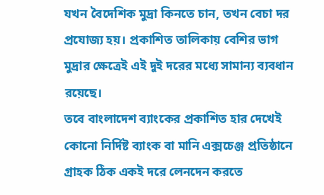যখন বৈদেশিক মুদ্রা কিনতে চান, তখন বেচা দর প্রযোজ্য হয়। প্রকাশিত তালিকায় বেশির ভাগ মুদ্রার ক্ষেত্রেই এই দুই দরের মধ্যে সামান্য ব্যবধান রয়েছে।
তবে বাংলাদেশ ব্যাংকের প্রকাশিত হার দেখেই কোনো নির্দিষ্ট ব্যাংক বা মানি এক্সচেঞ্জ প্রতিষ্ঠানে গ্রাহক ঠিক একই দরে লেনদেন করতে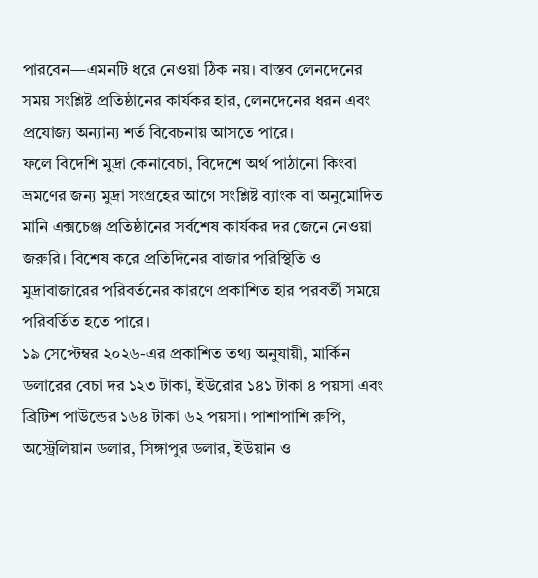পারবেন—এমনটি ধরে নেওয়া ঠিক নয়। বাস্তব লেনদেনের সময় সংশ্লিষ্ট প্রতিষ্ঠানের কার্যকর হার, লেনদেনের ধরন এবং প্রযোজ্য অন্যান্য শর্ত বিবেচনায় আসতে পারে।
ফলে বিদেশি মুদ্রা কেনাবেচা, বিদেশে অর্থ পাঠানো কিংবা ভ্রমণের জন্য মুদ্রা সংগ্রহের আগে সংশ্লিষ্ট ব্যাংক বা অনুমোদিত মানি এক্সচেঞ্জ প্রতিষ্ঠানের সর্বশেষ কার্যকর দর জেনে নেওয়া জরুরি। বিশেষ করে প্রতিদিনের বাজার পরিস্থিতি ও মুদ্রাবাজারের পরিবর্তনের কারণে প্রকাশিত হার পরবর্তী সময়ে পরিবর্তিত হতে পারে।
১৯ সেপ্টেম্বর ২০২৬-এর প্রকাশিত তথ্য অনুযায়ী, মার্কিন ডলারের বেচা দর ১২৩ টাকা, ইউরোর ১৪১ টাকা ৪ পয়সা এবং ব্রিটিশ পাউন্ডের ১৬৪ টাকা ৬২ পয়সা। পাশাপাশি রুপি, অস্ট্রেলিয়ান ডলার, সিঙ্গাপুর ডলার, ইউয়ান ও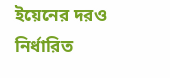ইয়েনের দরও নির্ধারিত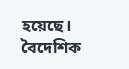হয়েছে। বৈদেশিক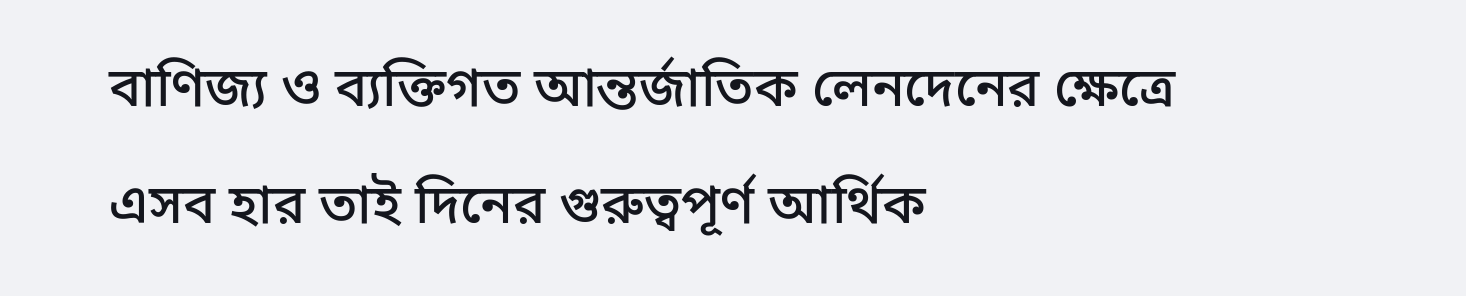বাণিজ্য ও ব্যক্তিগত আন্তর্জাতিক লেনদেনের ক্ষেত্রে এসব হার তাই দিনের গুরুত্বপূর্ণ আর্থিক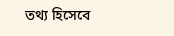তথ্য হিসেবে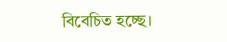বিবেচিত হচ্ছে।